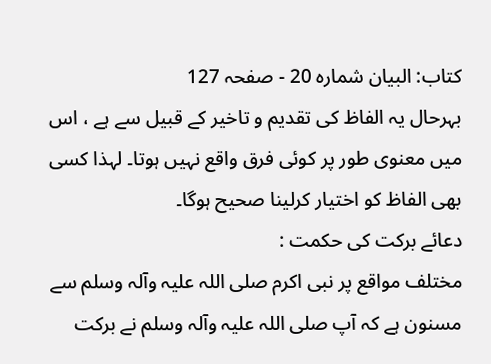کتاب: البیان شمارہ 20 - صفحہ 127
بہرحال یہ الفاظ کی تقدیم و تاخیر کے قبیل سے ہے ، اس میں معنوی طور پر کوئی فرق واقع نہیں ہوتا۔ لہذا کسی بھی الفاظ کو اختیار کرلینا صحیح ہوگا۔
دعائے برکت کی حکمت :
مختلف مواقع پر نبی اکرم صلی اللہ علیہ وآلہ وسلم سے مسنون ہے کہ آپ صلی اللہ علیہ وآلہ وسلم نے برکت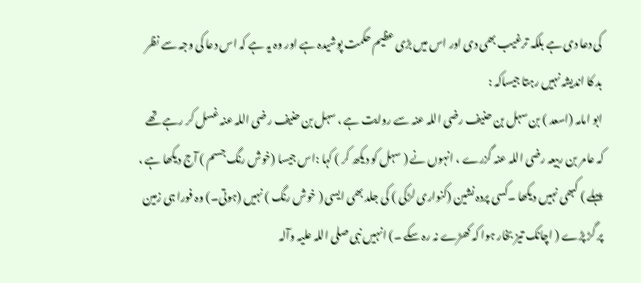کی دعا دی ہے بلکہ ترغیب بھی دی اور اس میں بڑی عظیم حکمت پوشیدہ ہے اور وہ یہ ہے کہ اس دعا کی وجہ سے نظر بد کا اندیشہ نہیں رہتا جیساکہ :
ابو امامہ (اسعد ) بن سہل بن حنیف رضی اللہ عنہ سے روایت ہے ، سہل بن حنیف رضی اللہ عنہ غسل کر رہے تھے کہ عامر بن ربیعہ رضی اللہ عنہ گزرے ، انہوں نے ( سہل کو دیکھ کر ) کہا :اس جیسا (خوش رنگ جسم ) آج دیکھا ہے ، پہلے ) کبھی نہیں دیکھا ۔کسی پردہ نشین (کنواری لڑکی ) کی جلد بھی ایسی ( خوش رنگ ) نہیں (ہوتی۔) وہ فورا ہی زمین پر گڑ پڑے ( اچانک تیز بخار ہوا کہ کھڑے نہ رہ سکے ۔) انہیں نبی صلی اللہ علیہ وآلہ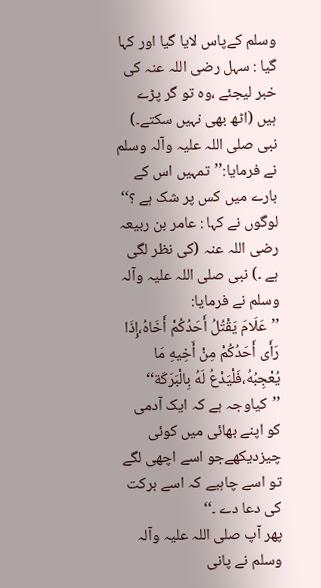وسلم کےپاس لایا گیا اور کہا گیا : سہل رضی اللہ عنہ کی خبر لیجئے ،وہ تو گر پڑے ہیں (اٹھ بھی نہیں سکتے۔) نبی صلی اللہ علیہ وآلہ وسلم نے فرمایا:’’تمہیں اس کے بارے میں کس پر شک ہے ؟‘‘ لوگوں نے کہا : عامر بن ربیعہ رضی اللہ عنہ (کی نظر لگی ہے ۔) نبی صلی اللہ علیہ وآلہ وسلم نے فرمایا:
’’عَلَامَ يَقْتُلُ أَحَدُكُمْ أَخَاهُ،إِذَا رَأَى أَحَدُكُمْ مِنْ أَخِيهِ مَا يُعْجِبُهُ،فَلْيَدْعُ لَهُ بِالْبَرَكَة‘‘
’’کیاوجہ ہے کہ ایک آدمی کو اپنے بھائی میں کوئی چیزدیکھےجو اسے اچھی لگے تو اسے چاہیے کہ اسے برکت کی دعا دے ۔‘‘
پھر آپ صلی اللہ علیہ وآلہ وسلم نے پانی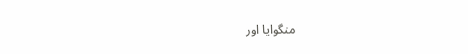منگوایا اور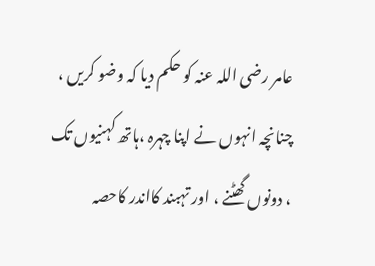عامر رضی اللہ عنہ کو حکم دیا کہ وضو کریں ، چنانچہ انہوں نے اپنا چہرہ ،ہاتھ کہنیوں تک ، دونوں گھٹنے ، اور تہبند کااندر کاحصہ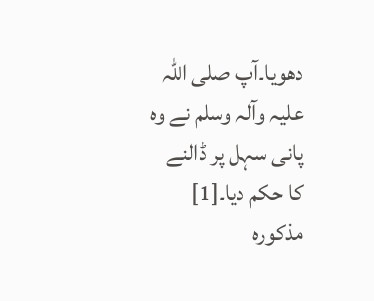دھویا۔آپ صلی اللہ علیہ وآلہ وسلم نے وہ پانی سہل پر ڈالنے کا حکم دیا۔[1]
مذکورہ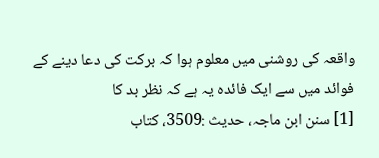واقعہ کی روشنی میں معلوم ہوا کہ برکت کی دعا دینے کے فوائد میں سے ایک فائدہ یہ ہے کہ نظر بد کا
[1] سنن ابن ماجہ، حدیث :3509، کتاب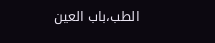الطب،باب العین